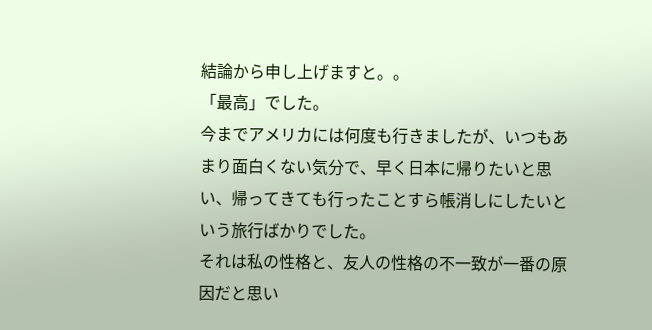結論から申し上げますと。。
「最高」でした。
今までアメリカには何度も行きましたが、いつもあまり面白くない気分で、早く日本に帰りたいと思い、帰ってきても行ったことすら帳消しにしたいという旅行ばかりでした。
それは私の性格と、友人の性格の不一致が一番の原因だと思い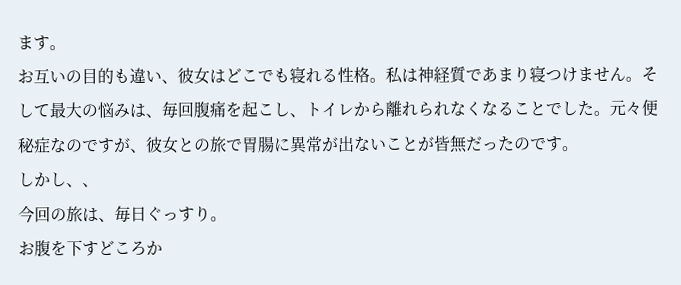ます。
お互いの目的も違い、彼女はどこでも寝れる性格。私は神経質であまり寝つけません。そして最大の悩みは、毎回腹痛を起こし、トイレから離れられなくなることでした。元々便秘症なのですが、彼女との旅で胃腸に異常が出ないことが皆無だったのです。
しかし、、
今回の旅は、毎日ぐっすり。
お腹を下すどころか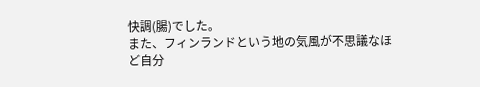快調(腸)でした。
また、フィンランドという地の気風が不思議なほど自分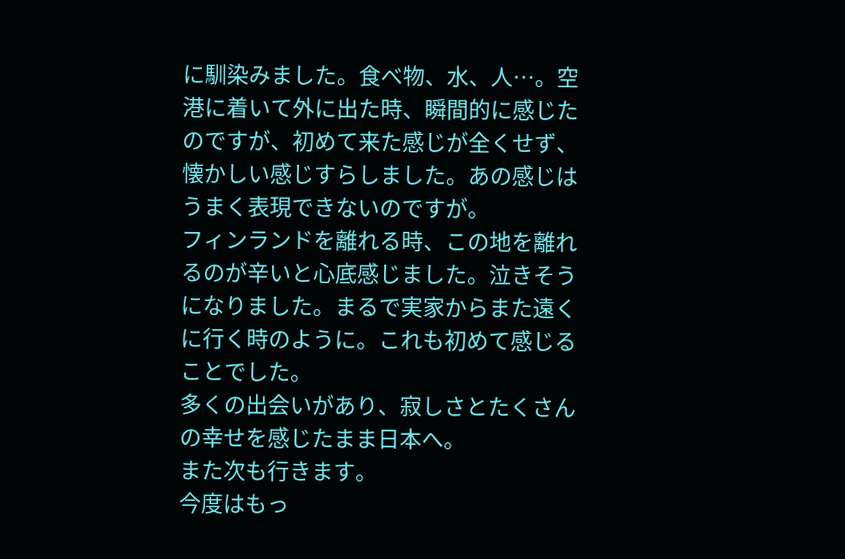に馴染みました。食べ物、水、人…。空港に着いて外に出た時、瞬間的に感じたのですが、初めて来た感じが全くせず、懐かしい感じすらしました。あの感じはうまく表現できないのですが。
フィンランドを離れる時、この地を離れるのが辛いと心底感じました。泣きそうになりました。まるで実家からまた遠くに行く時のように。これも初めて感じることでした。
多くの出会いがあり、寂しさとたくさんの幸せを感じたまま日本へ。
また次も行きます。
今度はもっ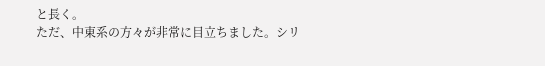と長く。
ただ、中東系の方々が非常に目立ちました。シリ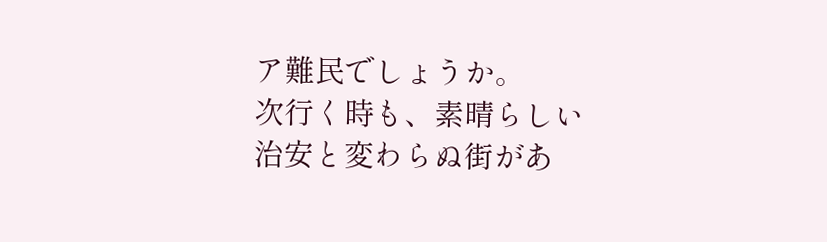ア難民でしょうか。
次行く時も、素晴らしい治安と変わらぬ街があ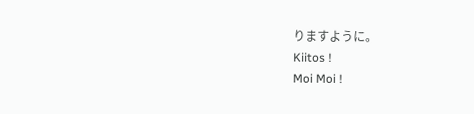りますように。
Kiitos !
Moi Moi !